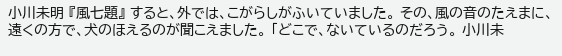小川未明 『風七題』 すると、外では、こがらしがふいていました。 その、風の音のたえまに、遠くの方で、犬のほえるのが聞こえました。 「どこで、ないているのだろう。 小川未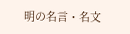明の名言・名文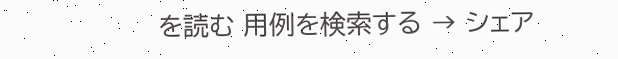を読む 用例を検索する → シェア